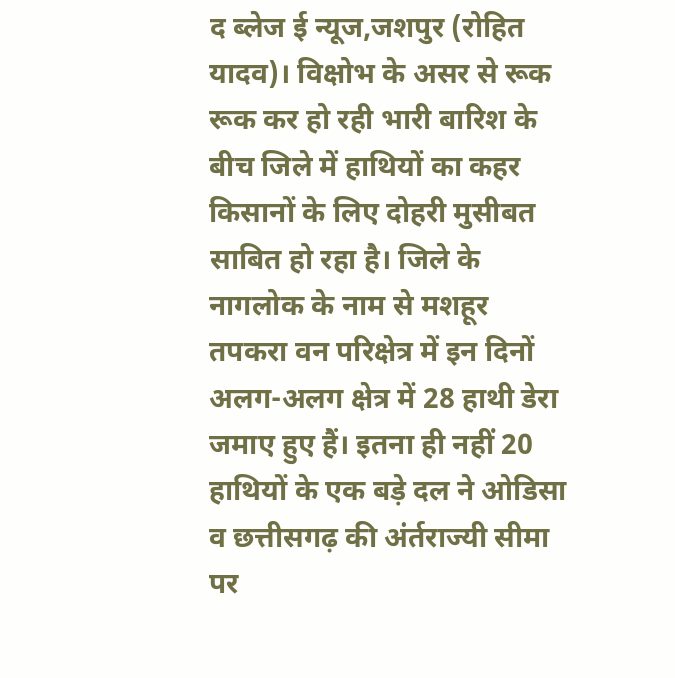द ब्लेज ई न्यूज,जशपुर (रोहित यादव)। विक्षोभ के असर से रूक रूक कर हो रही भारी बारिश के बीच जिले में हाथियों का कहर किसानों के लिए दोहरी मुसीबत साबित हो रहा है। जिले के नागलोक के नाम से मशहूर तपकरा वन परिक्षेत्र में इन दिनों अलग-अलग क्षेत्र में 28 हाथी डेरा जमाए हुए हैं। इतना ही नहीं 20 हाथियों के एक बड़े दल ने ओडिसा व छत्तीसगढ़ की अंर्तराज्यी सीमा पर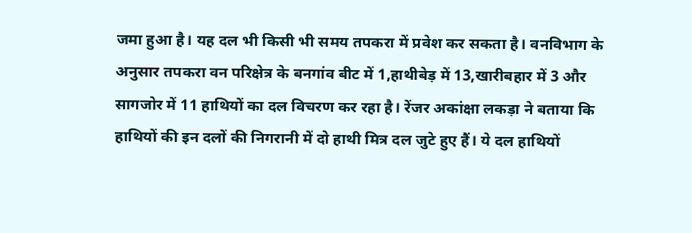जमा हुआ है। यह दल भी किसी भी समय तपकरा में प्रवेश कर सकता है। वनविभाग के अनुसार तपकरा वन परिक्षेत्र के बनगांव बीट में 1,हाथीबेड़ में 13,खारीबहार में 3 और सागजोर में 11 हाथियों का दल विचरण कर रहा है। रेंजर अकांक्षा लकड़ा ने बताया कि हाथियों की इन दलों की निगरानी में दो हाथी मित्र दल जुटे हुए हैं। ये दल हाथियों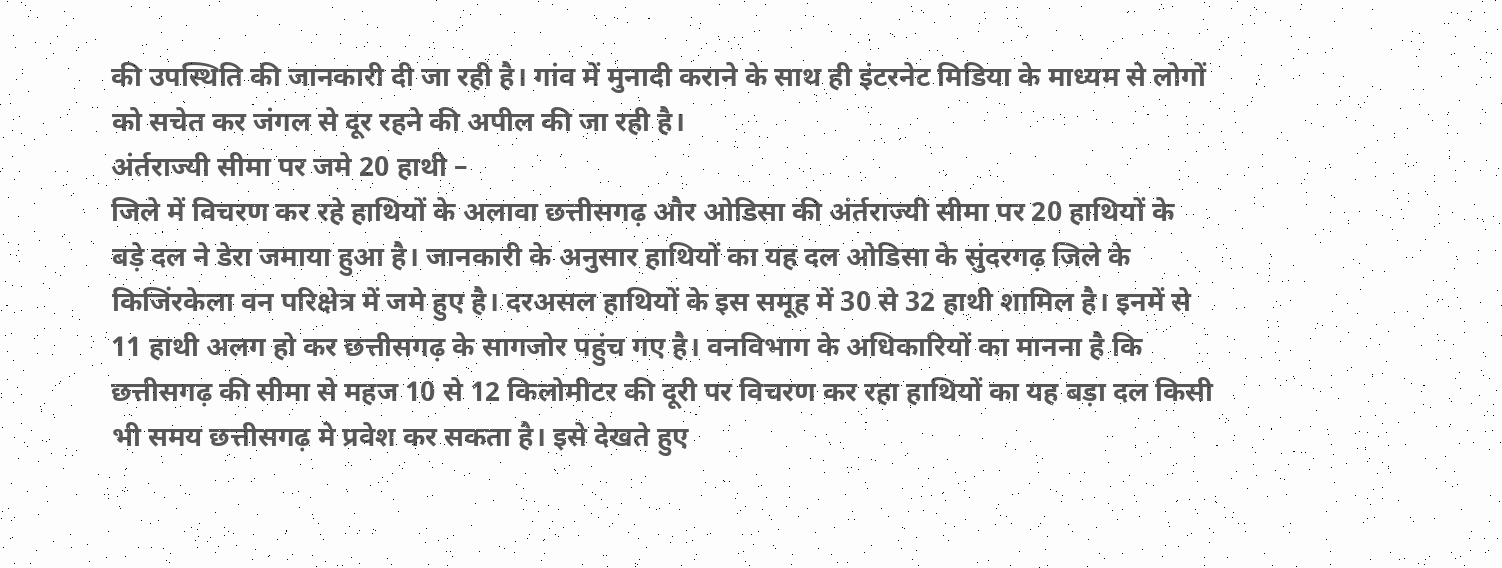की उपस्थिति की जानकारी दी जा रही है। गांव में मुनादी कराने के साथ ही इंटरनेट मिडिया के माध्यम से लोगों को सचेत कर जंगल से दूर रहने की अपील की जा रही है।
अंर्तराज्यी सीमा पर जमे 20 हाथी –
जिले में विचरण कर रहे हाथियों के अलावा छत्तीसगढ़ और ओडिसा की अंर्तराज्यी सीमा पर 20 हाथियों के बड़े दल ने डेरा जमाया हुआ है। जानकारी के अनुसार हाथियों का यह दल ओडिसा के सुंदरगढ़ जिले के किजिंरकेला वन परिक्षेत्र में जमे हुए है। दरअसल हाथियों के इस समूह में 30 से 32 हाथी शामिल है। इनमें से 11 हाथी अलग हो कर छत्तीसगढ़ के सागजोर पहुंच गए है। वनविभाग के अधिकारियों का मानना है कि छत्तीसगढ़ की सीमा से महज 10 से 12 किलोमीटर की दूरी पर विचरण कर रहा हाथियों का यह बड़ा दल किसी भी समय छत्तीसगढ़ मे प्रवेश कर सकता है। इसे देखते हुए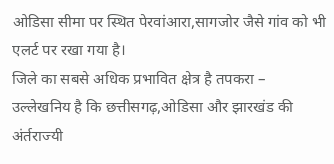ओडिसा सीमा पर स्थित पेरवांआरा,सागजोर जैसे गांव को भी एलर्ट पर रखा गया है।
जिले का सबसे अधिक प्रभावित क्षेत्र है तपकरा –
उल्लेखनिय है कि छत्तीसगढ़,ओडिसा और झारखंड की अंर्तराज्यी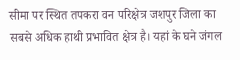सीमा पर स्थित तपकरा वन परिक्षेत्र जशपुर जिला का सबसे अधिक हाथी प्रभावित क्षेत्र है। यहां के घने जंगल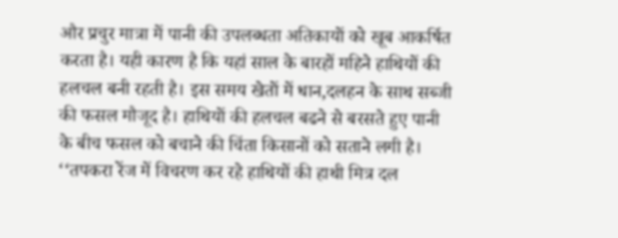और प्रचुर मात्रा में पानी की उपलब्धता अतिकायों को खूब आकर्षित करता है। यही कारण है कि यहां साल के बारहों महिने हाथियों की हलचल बनी रहती है। इस समय खेतों में धान,दलहन के साथ सब्जी की फसल मौजूद है। हाथियों की हलचल बढने से बरसते हुए पानी के बीच फसल को बचाने की चिंता किसानों को सताने लगी है।
‘‘तपकरा रेंज में विचरण कर रहे हाथियों की हाथी मित्र दल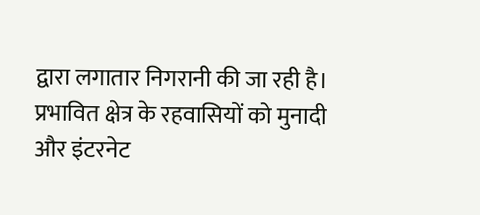द्वारा लगातार निगरानी की जा रही है। प्रभावित क्षेत्र के रहवासियों को मुनादी और इंटरनेट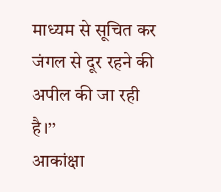माध्यम से सूचित कर जंगल से दूर रहने की अपील की जा रही है।’’
आकांक्षा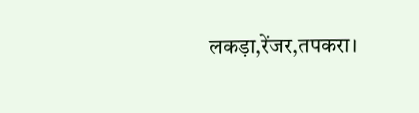लकड़ा,रेंजर,तपकरा।